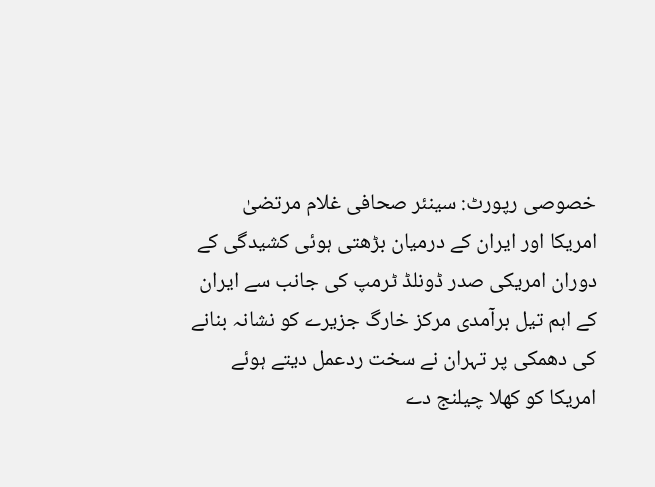خصوصی رپورٹ: سینئر صحافی غلام مرتضیٰ
امریکا اور ایران کے درمیان بڑھتی ہوئی کشیدگی کے دوران امریکی صدر ڈونلڈ ٹرمپ کی جانب سے ایران کے اہم تیل برآمدی مرکز خارگ جزیرے کو نشانہ بنانے کی دھمکی پر تہران نے سخت ردعمل دیتے ہوئے امریکا کو کھلا چیلنج دے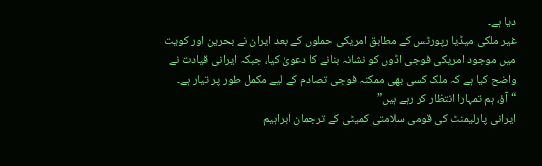دیا ہے۔
غیر ملکی میڈیا رپورٹس کے مطابق امریکی حملوں کے بعد ایران نے بحرین اور کویت میں موجود امریکی فوجی اڈوں کو نشانہ بنانے کا دعویٰ کیا، جبکہ ایرانی قیادت نے واضح کیا ہے کہ ملک کسی بھی ممکنہ فوجی تصادم کے لیے مکمل طور پر تیار ہے۔
“آؤ، ہم تمہارا انتظار کر رہے ہیں”
ایرانی پارلیمنٹ کی قومی سلامتی کمیٹی کے ترجمان ابراہیم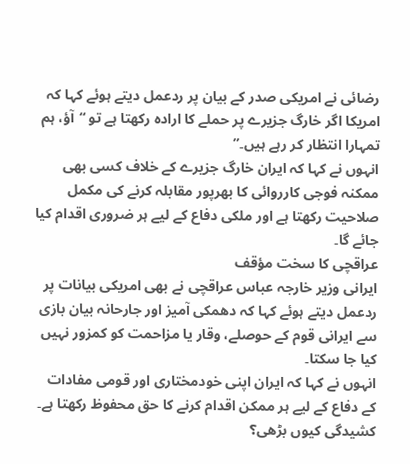رضائی نے امریکی صدر کے بیان پر ردعمل دیتے ہوئے کہا کہ امریکا اگر خارگ جزیرے پر حملے کا ارادہ رکھتا ہے تو “آؤ، ہم تمہارا انتظار کر رہے ہیں۔”
انہوں نے کہا کہ ایران خارگ جزیرے کے خلاف کسی بھی ممکنہ فوجی کارروائی کا بھرپور مقابلہ کرنے کی مکمل صلاحیت رکھتا ہے اور ملکی دفاع کے لیے ہر ضروری اقدام کیا جائے گا۔
عراقچی کا سخت مؤقف
ایرانی وزیر خارجہ عباس عراقچی نے بھی امریکی بیانات پر ردعمل دیتے ہوئے کہا کہ دھمکی آمیز اور جارحانہ بیان بازی سے ایرانی قوم کے حوصلے، وقار یا مزاحمت کو کمزور نہیں کیا جا سکتا۔
انہوں نے کہا کہ ایران اپنی خودمختاری اور قومی مفادات کے دفاع کے لیے ہر ممکن اقدام کرنے کا حق محفوظ رکھتا ہے۔
کشیدگی کیوں بڑھی؟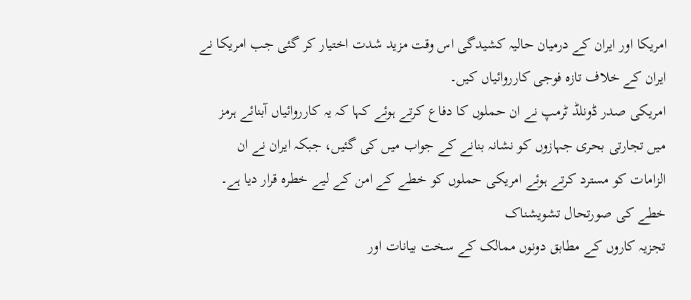امریکا اور ایران کے درمیان حالیہ کشیدگی اس وقت مزید شدت اختیار کر گئی جب امریکا نے ایران کے خلاف تازہ فوجی کارروائیاں کیں۔
امریکی صدر ڈونلڈ ٹرمپ نے ان حملوں کا دفاع کرتے ہوئے کہا کہ یہ کارروائیاں آبنائے ہرمز میں تجارتی بحری جہازوں کو نشانہ بنانے کے جواب میں کی گئیں، جبکہ ایران نے ان الزامات کو مسترد کرتے ہوئے امریکی حملوں کو خطے کے امن کے لیے خطرہ قرار دیا ہے۔
خطے کی صورتحال تشویشناک
تجزیہ کاروں کے مطابق دونوں ممالک کے سخت بیانات اور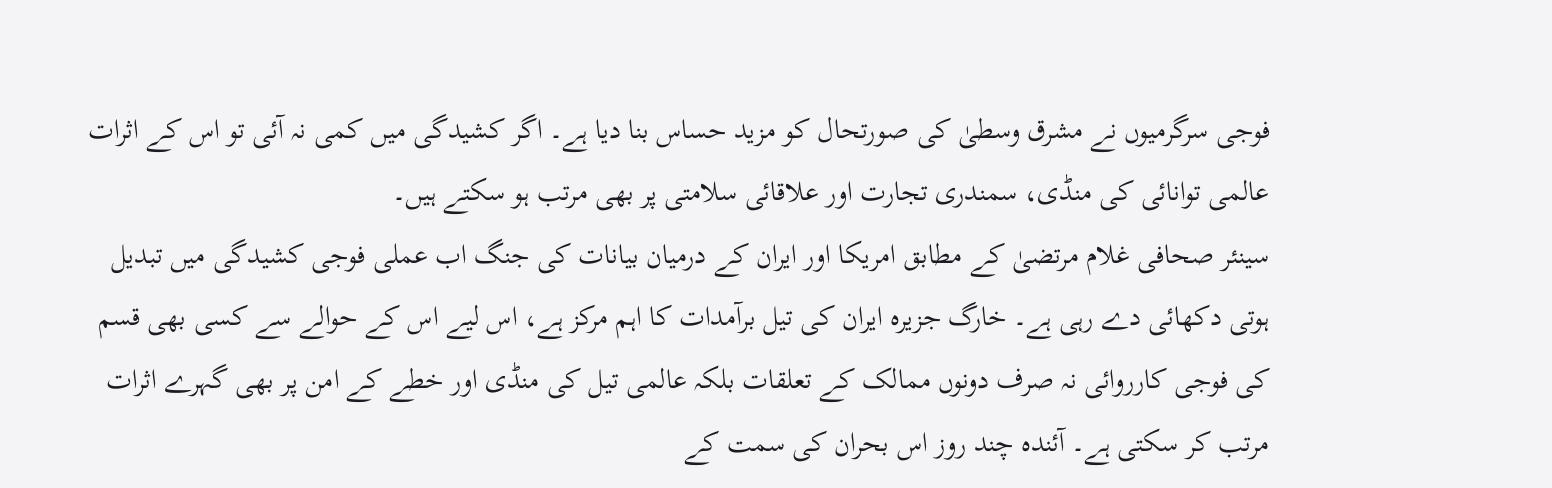فوجی سرگرمیوں نے مشرق وسطیٰ کی صورتحال کو مزید حساس بنا دیا ہے۔ اگر کشیدگی میں کمی نہ آئی تو اس کے اثرات عالمی توانائی کی منڈی، سمندری تجارت اور علاقائی سلامتی پر بھی مرتب ہو سکتے ہیں۔
سینئر صحافی غلام مرتضیٰ کے مطابق امریکا اور ایران کے درمیان بیانات کی جنگ اب عملی فوجی کشیدگی میں تبدیل ہوتی دکھائی دے رہی ہے۔ خارگ جزیرہ ایران کی تیل برآمدات کا اہم مرکز ہے، اس لیے اس کے حوالے سے کسی بھی قسم کی فوجی کارروائی نہ صرف دونوں ممالک کے تعلقات بلکہ عالمی تیل کی منڈی اور خطے کے امن پر بھی گہرے اثرات مرتب کر سکتی ہے۔ آئندہ چند روز اس بحران کی سمت کے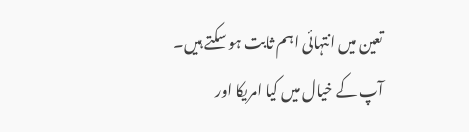تعین میں انتہائی اہم ثابت ہو سکتے ہیں۔
آپ کے خیال میں کیا امریکا اور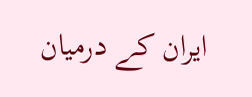ایران کے درمیان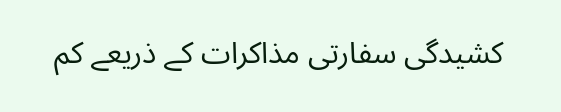کشیدگی سفارتی مذاکرات کے ذریعے کم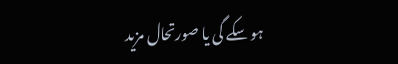ہو سکے گی یا صورتحال مزید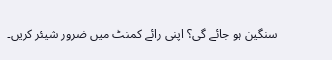سنگین ہو جائے گی؟ اپنی رائے کمنٹ میں ضرور شیئر کریں۔